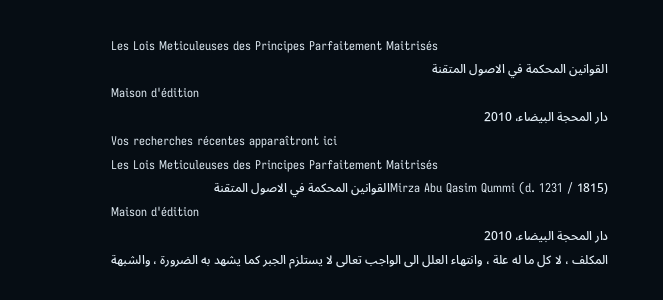Les Lois Meticuleuses des Principes Parfaitement Maitrisés
القوانين المحكمة في الاصول المتقنة
Maison d'édition
دار المحجة البيضاء، 2010
Vos recherches récentes apparaîtront ici
Les Lois Meticuleuses des Principes Parfaitement Maitrisés
Mirza Abu Qasim Qummi (d. 1231 / 1815)القوانين المحكمة في الاصول المتقنة
Maison d'édition
دار المحجة البيضاء، 2010
المكلف ، لا كل ما له علة ، وانتهاء العلل الى الواجب تعالى لا يستلزم الجبر كما يشهد به الضرورة ، والشبهة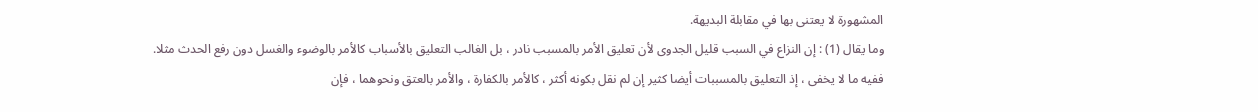المشهورة لا يعتنى بها في مقابلة البديهة.
وما يقال (1) : إن النزاع في السبب قليل الجدوى لأن تعليق الأمر بالمسبب نادر ، بل الغالب التعليق بالأسباب كالأمر بالوضوء والغسل دون رفع الحدث مثلا.
ففيه ما لا يخفى ، إذ التعليق بالمسببات أيضا كثير إن لم نقل بكونه أكثر ، كالأمر بالكفارة ، والأمر بالعتق ونحوهما ، فإن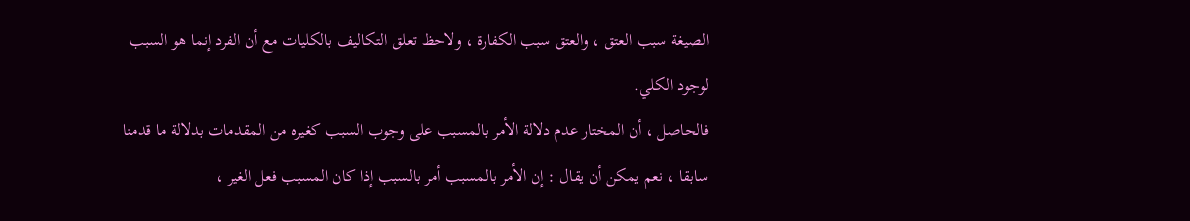الصيغة سبب العتق ، والعتق سبب الكفارة ، ولاحظ تعلق التكاليف بالكليات مع أن الفرد إنما هو السبب لوجود الكلي.
فالحاصل ، أن المختار عدم دلالة الأمر بالمسبب على وجوب السبب كغيره من المقدمات بدلالة ما قدمنا سابقا ، نعم يمكن أن يقال : إن الأمر بالمسبب أمر بالسبب إذا كان المسبب فعل الغير ،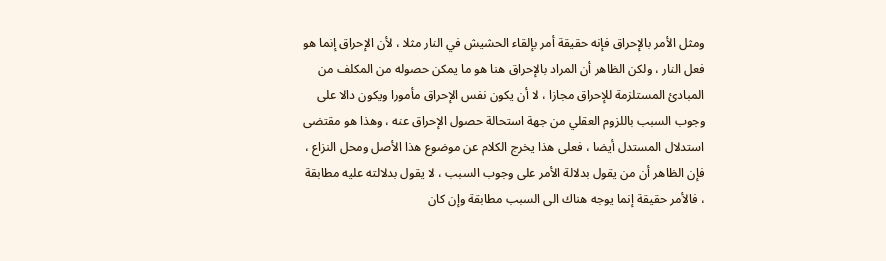ومثل الأمر بالإحراق فإنه حقيقة أمر بإلقاء الحشيش في النار مثلا ، لأن الإحراق إنما هو فعل النار ، ولكن الظاهر أن المراد بالإحراق هنا هو ما يمكن حصوله من المكلف من المبادئ المستلزمة للإحراق مجازا ، لا أن يكون نفس الإحراق مأمورا ويكون دالا على وجوب السبب باللزوم العقلي من جهة استحالة حصول الإحراق عنه ، وهذا هو مقتضى استدلال المستدل أيضا ، فعلى هذا يخرج الكلام عن موضوع هذا الأصل ومحل النزاع ، فإن الظاهر أن من يقول بدلالة الأمر على وجوب السبب ، لا يقول بدلالته عليه مطابقة ، فالأمر حقيقة إنما يوجه هناك الى السبب مطابقة وإن كان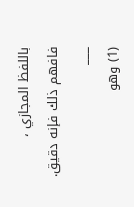باللفظ المجازي ، فافهم ذلك فإنه دقيق.
___
(1) وهو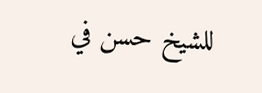للشيخ حسن في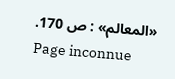«المعالم» : ص 170.
Page inconnue